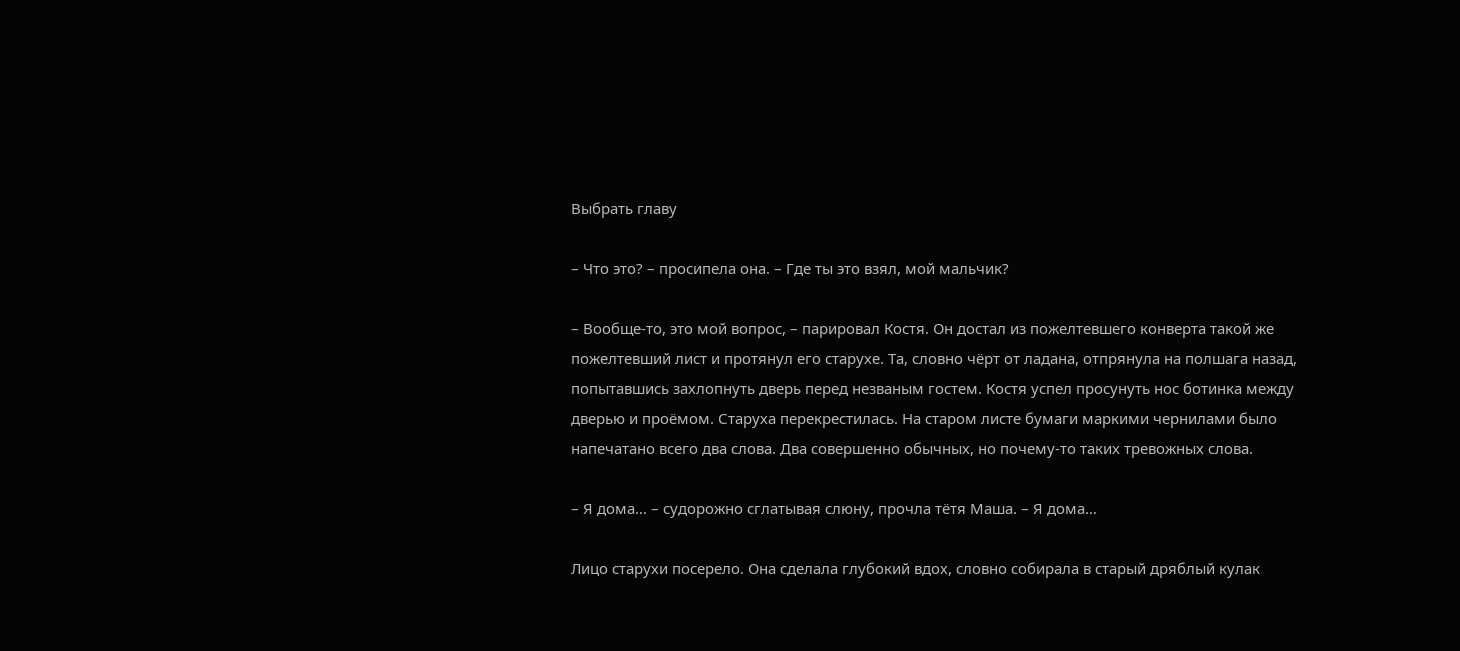Выбрать главу

– Что это? – просипела она. – Где ты это взял, мой мальчик?

– Вообще-то, это мой вопрос, – парировал Костя. Он достал из пожелтевшего конверта такой же пожелтевший лист и протянул его старухе. Та, словно чёрт от ладана, отпрянула на полшага назад, попытавшись захлопнуть дверь перед незваным гостем. Костя успел просунуть нос ботинка между дверью и проёмом. Старуха перекрестилась. На старом листе бумаги маркими чернилами было напечатано всего два слова. Два совершенно обычных, но почему-то таких тревожных слова.

– Я дома… – судорожно сглатывая слюну, прочла тётя Маша. – Я дома…

Лицо старухи посерело. Она сделала глубокий вдох, словно собирала в старый дряблый кулак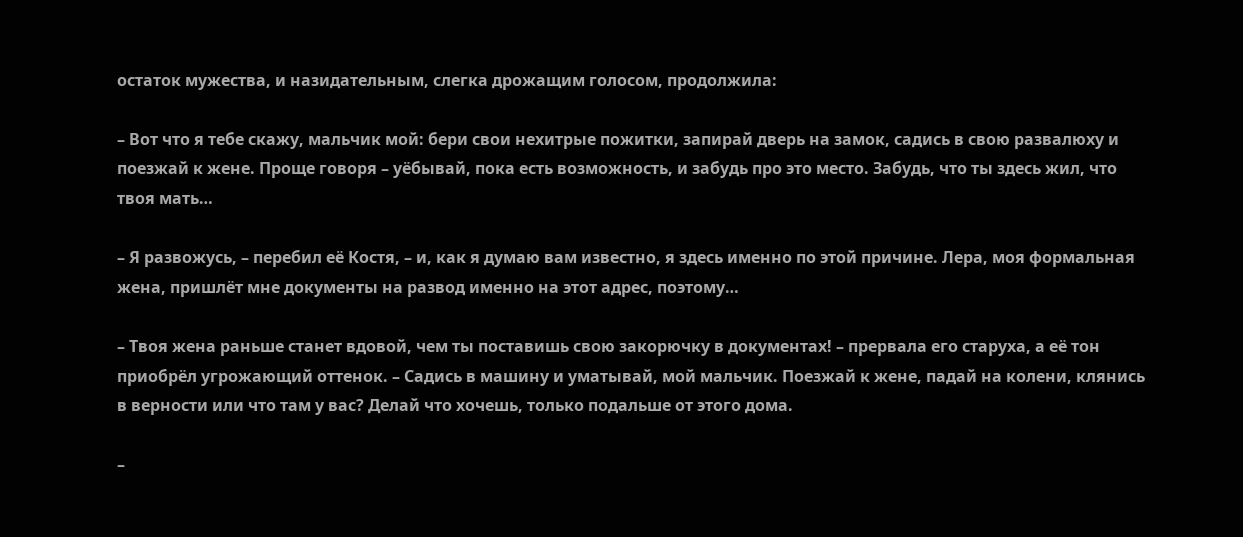остаток мужества, и назидательным, слегка дрожащим голосом, продолжила:

– Вот что я тебе скажу, мальчик мой: бери свои нехитрые пожитки, запирай дверь на замок, садись в свою развалюху и поезжай к жене. Проще говоря – уёбывай, пока есть возможность, и забудь про это место. Забудь, что ты здесь жил, что твоя мать…

– Я развожусь, – перебил её Костя, – и, как я думаю вам известно, я здесь именно по этой причине. Лера, моя формальная жена, пришлёт мне документы на развод именно на этот адрес, поэтому…

– Твоя жена раньше станет вдовой, чем ты поставишь свою закорючку в документах! – прервала его старуха, а её тон приобрёл угрожающий оттенок. – Садись в машину и уматывай, мой мальчик. Поезжай к жене, падай на колени, клянись в верности или что там у вас? Делай что хочешь, только подальше от этого дома.

–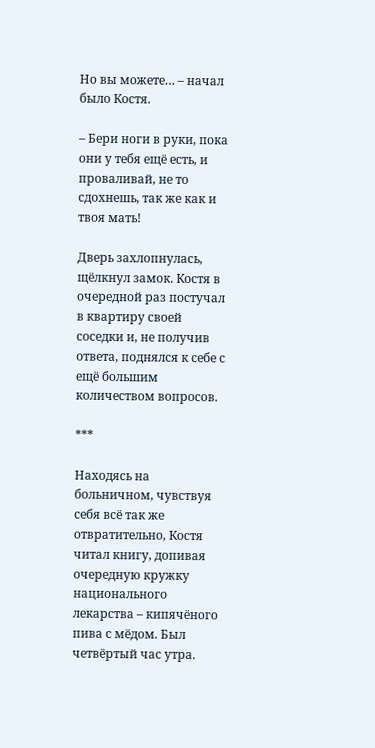Но вы можете… – начал было Костя.

– Бери ноги в руки, пока они у тебя ещё есть, и проваливай, не то сдохнешь, так же как и твоя мать!

Дверь захлопнулась, щёлкнул замок. Костя в очередной раз постучал в квартиру своей соседки и, не получив ответа, поднялся к себе с ещё большим количеством вопросов.

***

Находясь на больничном, чувствуя себя всё так же отвратительно, Костя читал книгу, допивая очередную кружку национального лекарства – кипячёного пива с мёдом. Был четвёртый час утра.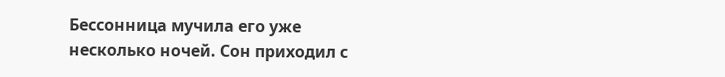Бессонница мучила его уже несколько ночей. Сон приходил с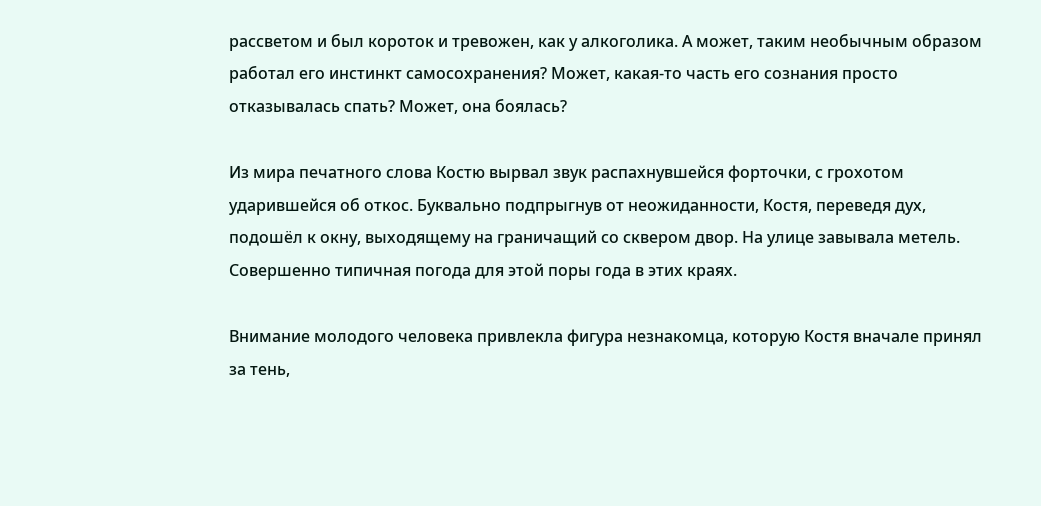рассветом и был короток и тревожен, как у алкоголика. А может, таким необычным образом работал его инстинкт самосохранения? Может, какая-то часть его сознания просто отказывалась спать? Может, она боялась?

Из мира печатного слова Костю вырвал звук распахнувшейся форточки, с грохотом ударившейся об откос. Буквально подпрыгнув от неожиданности, Костя, переведя дух, подошёл к окну, выходящему на граничащий со сквером двор. На улице завывала метель. Совершенно типичная погода для этой поры года в этих краях.

Внимание молодого человека привлекла фигура незнакомца, которую Костя вначале принял за тень,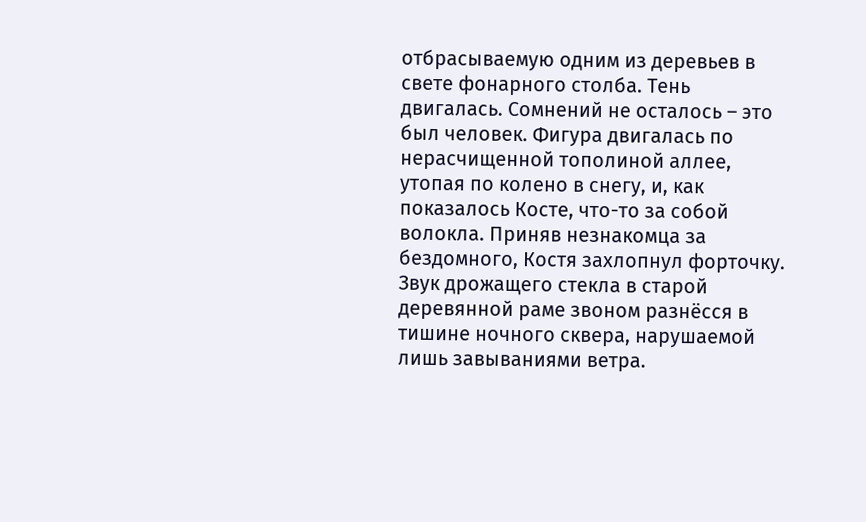отбрасываемую одним из деревьев в свете фонарного столба. Тень двигалась. Сомнений не осталось – это был человек. Фигура двигалась по нерасчищенной тополиной аллее, утопая по колено в снегу, и, как показалось Косте, что-то за собой волокла. Приняв незнакомца за бездомного, Костя захлопнул форточку. Звук дрожащего стекла в старой деревянной раме звоном разнёсся в тишине ночного сквера, нарушаемой лишь завываниями ветра.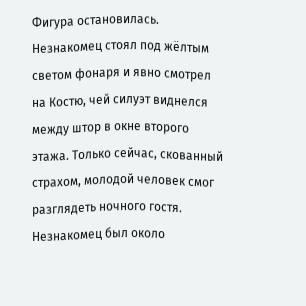Фигура остановилась. Незнакомец стоял под жёлтым светом фонаря и явно смотрел на Костю, чей силуэт виднелся между штор в окне второго этажа. Только сейчас, скованный страхом, молодой человек смог разглядеть ночного гостя. Незнакомец был около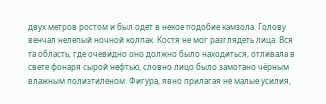двух метров ростом и был одет в некое подобие камзола. Голову венчал нелепый ночной колпак. Костя не мог разглядеть лица. Вся та область, где очевидно оно должно было находиться, отливала в свете фонаря сырой нефтью, словно лицо было замотано чёрным влажным полиэтиленом. Фигура, явно прилагая не малые усилия,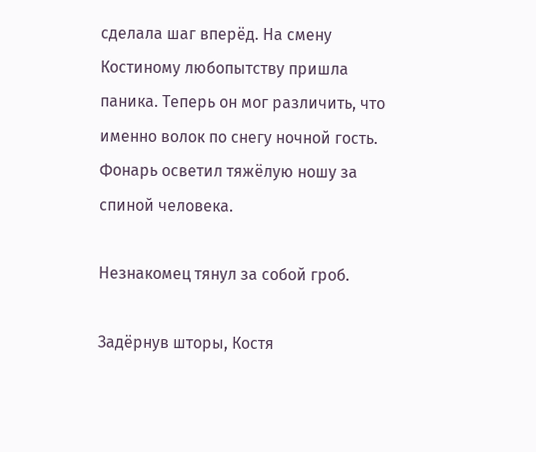сделала шаг вперёд. На смену Костиному любопытству пришла паника. Теперь он мог различить, что именно волок по снегу ночной гость. Фонарь осветил тяжёлую ношу за спиной человека.

Незнакомец тянул за собой гроб.

Задёрнув шторы, Костя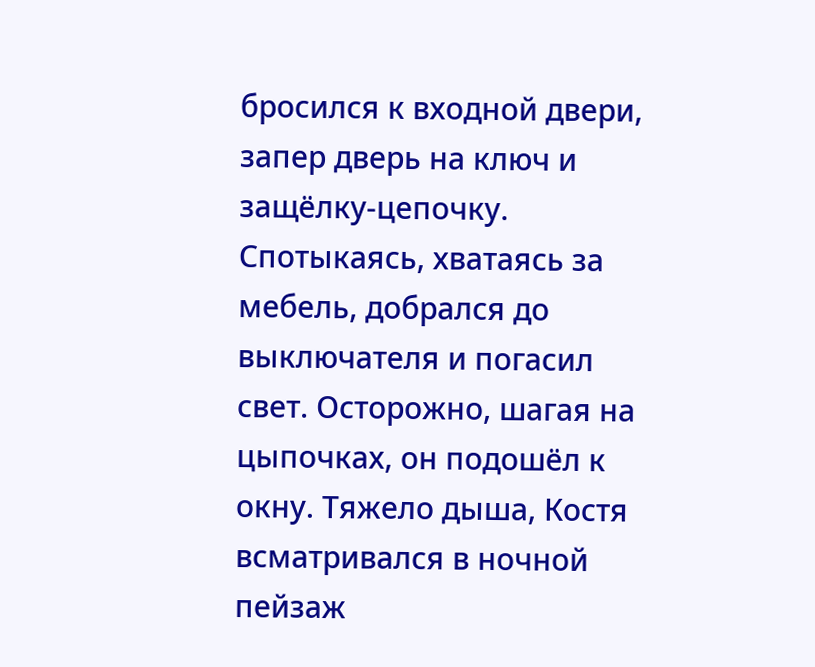бросился к входной двери, запер дверь на ключ и защёлку-цепочку. Спотыкаясь, хватаясь за мебель, добрался до выключателя и погасил свет. Осторожно, шагая на цыпочках, он подошёл к окну. Тяжело дыша, Костя всматривался в ночной пейзаж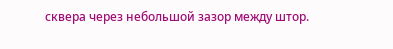сквера через небольшой зазор между штор.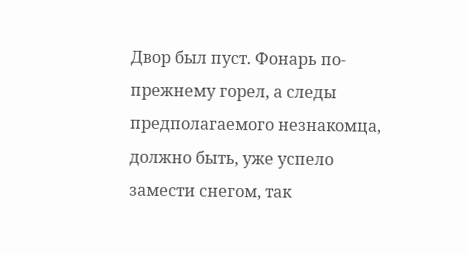Двор был пуст. Фонарь по-прежнему горел, а следы предполагаемого незнакомца, должно быть, уже успело замести снегом, так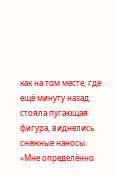как на том месте, где ещё минуту назад стояла пугающая фигура, виднелись снежные наносы. «Мне определённо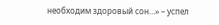необходим здоровый сон…» – успел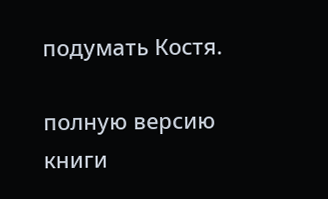подумать Костя.

полную версию книги